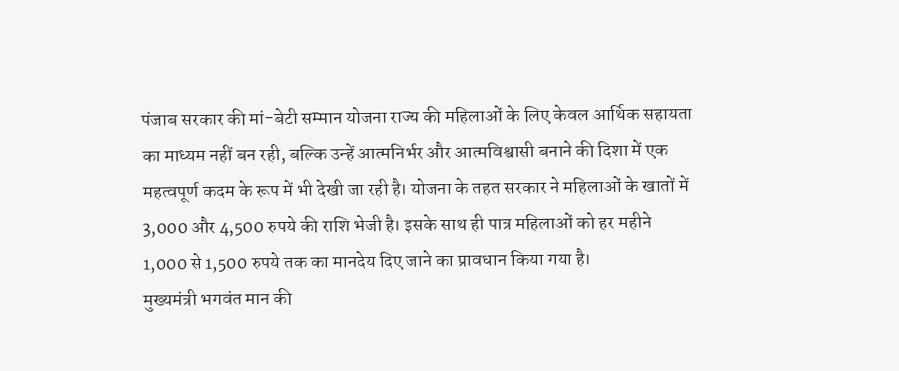पंजाब सरकार की मां-बेटी सम्मान योजना राज्य की महिलाओं के लिए केवल आर्थिक सहायता का माध्यम नहीं बन रही, बल्कि उन्हें आत्मनिर्भर और आत्मविश्वासी बनाने की दिशा में एक महत्वपूर्ण कदम के रूप में भी देखी जा रही है। योजना के तहत सरकार ने महिलाओं के खातों में 3,000 और 4,500 रुपये की राशि भेजी है। इसके साथ ही पात्र महिलाओं को हर महीने 1,000 से 1,500 रुपये तक का मानदेय दिए जाने का प्रावधान किया गया है।
मुख्यमंत्री भगवंत मान की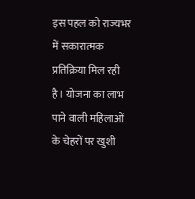इस पहल को राज्यभर में सकारात्मक प्रतिक्रिया मिल रही है। योजना का लाभ पाने वाली महिलाओं के चेहरों पर खुशी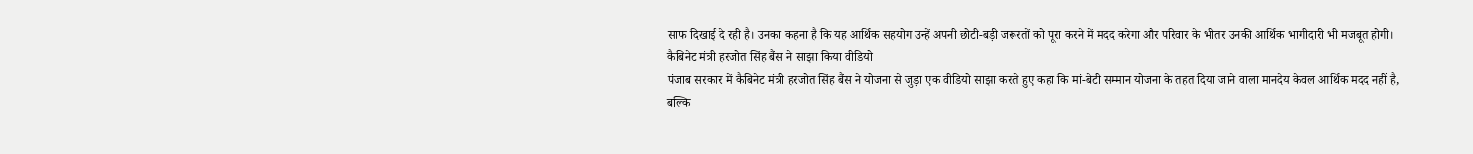साफ दिखाई दे रही है। उनका कहना है कि यह आर्थिक सहयोग उन्हें अपनी छोटी-बड़ी जरूरतों को पूरा करने में मदद करेगा और परिवार के भीतर उनकी आर्थिक भागीदारी भी मजबूत होगी।
कैबिनेट मंत्री हरजोत सिंह बैंस ने साझा किया वीडियो
पंजाब सरकार में कैबिनेट मंत्री हरजोत सिंह बैंस ने योजना से जुड़ा एक वीडियो साझा करते हुए कहा कि मां-बेटी सम्मान योजना के तहत दिया जाने वाला मानदेय केवल आर्थिक मदद नहीं है, बल्कि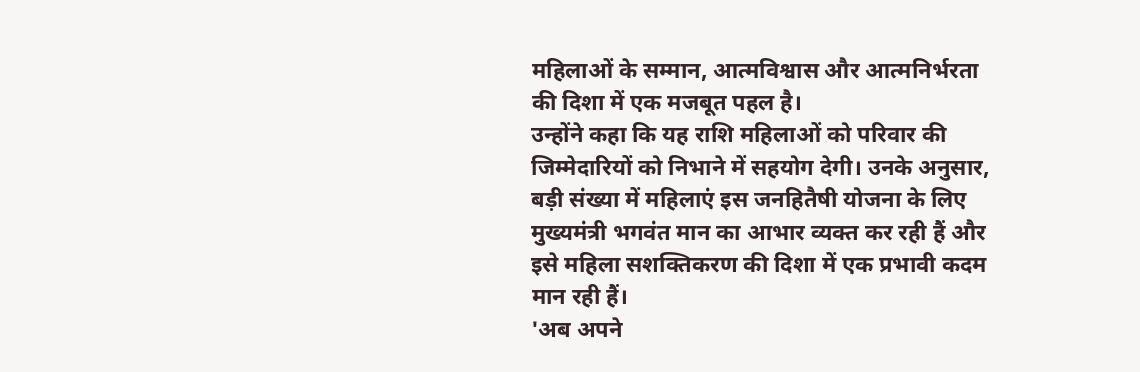महिलाओं के सम्मान, आत्मविश्वास और आत्मनिर्भरता की दिशा में एक मजबूत पहल है।
उन्होंने कहा कि यह राशि महिलाओं को परिवार की जिम्मेदारियों को निभाने में सहयोग देगी। उनके अनुसार, बड़ी संख्या में महिलाएं इस जनहितैषी योजना के लिए मुख्यमंत्री भगवंत मान का आभार व्यक्त कर रही हैं और इसे महिला सशक्तिकरण की दिशा में एक प्रभावी कदम मान रही हैं।
'अब अपने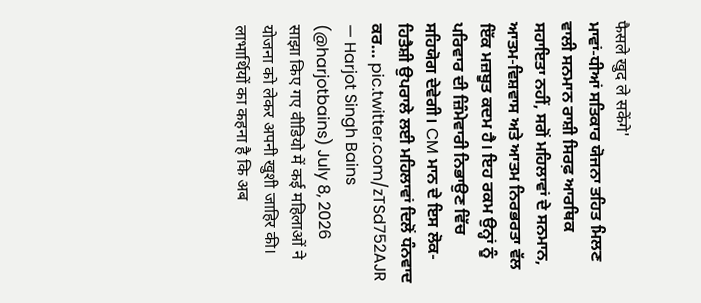फैसले खुद ले सकेंगे'
ਮਾਵਾਂ-ਧੀਆਂ ਸਤਿਕਾਰ ਯੋਜਨਾ ਤਹਿਤ ਮਿਲਣ ਵਾਲੀ ਸਨਮਾਨ ਰਾਸ਼ੀ ਸਿਰਫ਼ ਆਰਥਿਕ ਸਹਾਇਤਾ ਨਹੀਂ, ਸਗੋਂ ਮਹਿਲਾਵਾਂ ਦੇ ਸਨਮਾਨ, ਆਤਮ-ਵਿਸ਼ਵਾਸ ਅਤੇ ਆਤਮ ਨਿਰਭਰਤਾ ਵੱਲ ਇੱਕ ਮਜ਼ਬੂਤ ਕਦਮ ਹੈ। ਇਹ ਰਕਮ ਉਨ੍ਹਾਂ ਨੂੰ ਪਰਿਵਾਰ ਦੀ ਜ਼ਿੰਮੇਵਾਰੀ ਨਿਭਾਉਣ ਵਿੱਚ ਸਹਿਯੋਗ ਦੇਵੇਗੀ। CM ਮਾਨ ਦੇ ਇਸ ਲੋਕ-ਹਿਤੈਸ਼ੀ ਉਪਰਾਲੇ ਲਈ ਮਹਿਲਾਵਾਂ ਦਿਲੋਂ ਧੰਨਵਾਦ ਕਰ… pic.twitter.com/zTSd752AJR
— Harjot Singh Bains (@harjotbains) July 8, 2026
साझा किए गए वीडियो में कई महिलाओं ने योजना को लेकर अपनी खुशी जाहिर की। लाभार्थियों का कहना है कि अब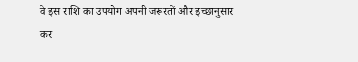वे इस राशि का उपयोग अपनी जरूरतों और इच्छानुसार कर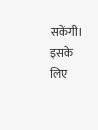सकेंगी। इसके लिए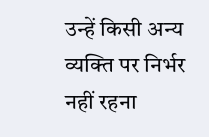उन्हें किसी अन्य व्यक्ति पर निर्भर नहीं रहना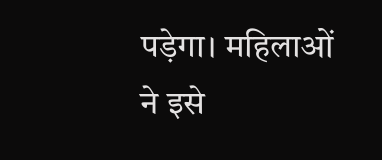पड़ेगा। महिलाओं ने इसे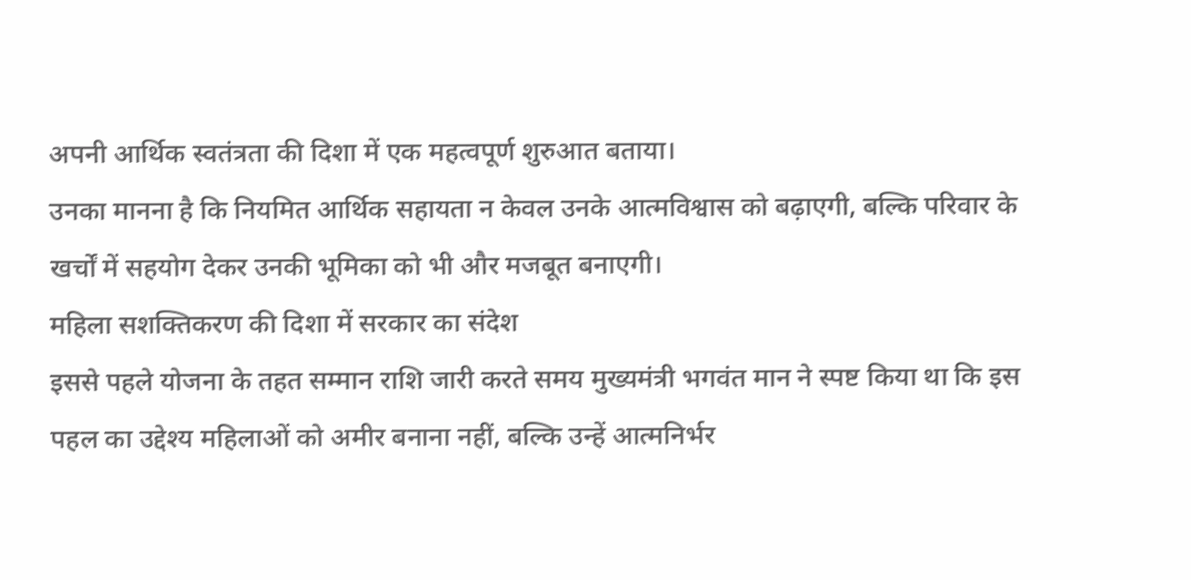अपनी आर्थिक स्वतंत्रता की दिशा में एक महत्वपूर्ण शुरुआत बताया।
उनका मानना है कि नियमित आर्थिक सहायता न केवल उनके आत्मविश्वास को बढ़ाएगी, बल्कि परिवार के खर्चों में सहयोग देकर उनकी भूमिका को भी और मजबूत बनाएगी।
महिला सशक्तिकरण की दिशा में सरकार का संदेश
इससे पहले योजना के तहत सम्मान राशि जारी करते समय मुख्यमंत्री भगवंत मान ने स्पष्ट किया था कि इस पहल का उद्देश्य महिलाओं को अमीर बनाना नहीं, बल्कि उन्हें आत्मनिर्भर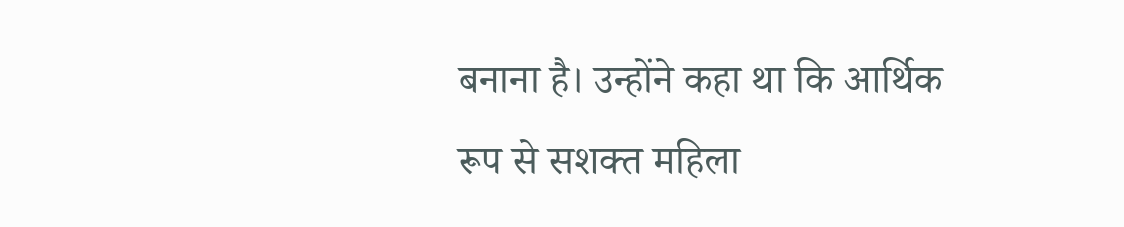बनाना है। उन्होंने कहा था कि आर्थिक रूप से सशक्त महिला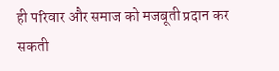ही परिवार और समाज को मजबूती प्रदान कर सकती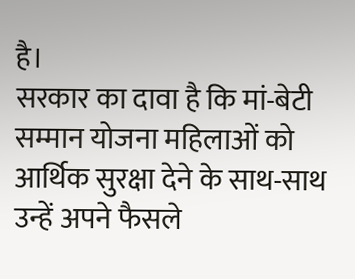है।
सरकार का दावा है कि मां-बेटी सम्मान योजना महिलाओं को आर्थिक सुरक्षा देने के साथ-साथ उन्हें अपने फैसले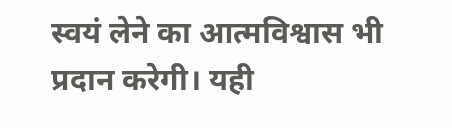स्वयं लेने का आत्मविश्वास भी प्रदान करेगी। यही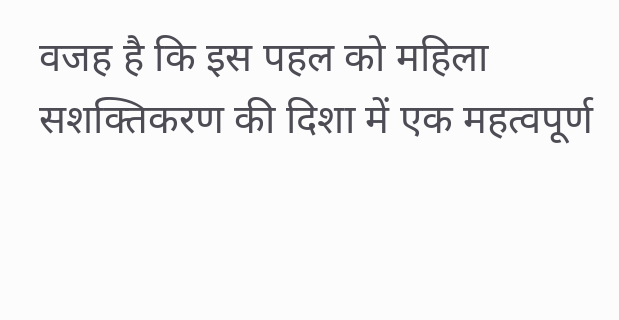वजह है कि इस पहल को महिला सशक्तिकरण की दिशा में एक महत्वपूर्ण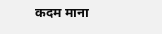कदम माना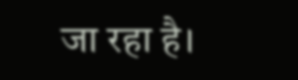जा रहा है।